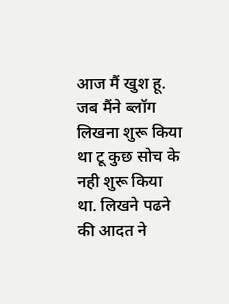आज मैं खुश हू. जब मैंने ब्लॉग लिखना शुरू किया था टू कुछ सोच के नही शुरू किया था. लिखने पढने की आदत ने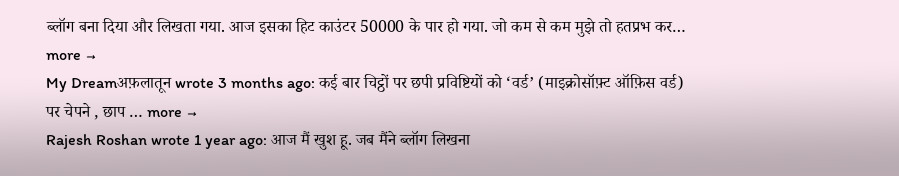ब्लॉग बना दिया और लिखता गया. आज इसका हिट काउंटर 50000 के पार हो गया. जो कम से कम मुझे तो हतप्रभ कर… more →
My Dreamअफ़लातून wrote 3 months ago: कई बार चिट्ठों पर छपी प्रविष्टियों को ‘वर्ड’ (माइक्रोसॉफ़्ट ऑफ़िस वर्ड) पर चेपने , छाप … more →
Rajesh Roshan wrote 1 year ago: आज मैं खुश हू. जब मैंने ब्लॉग लिखना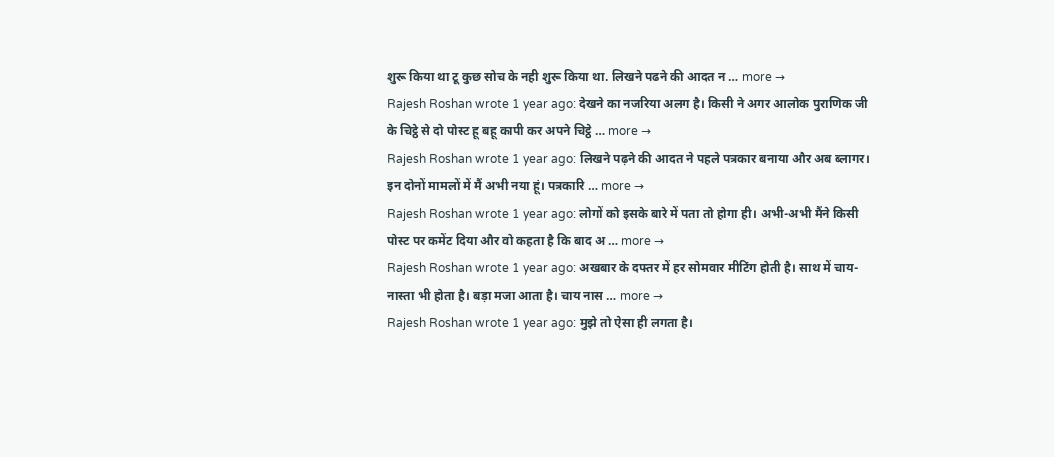शुरू किया था टू कुछ सोच के नही शुरू किया था. लिखने पढने की आदत न … more →
Rajesh Roshan wrote 1 year ago: देखने का नजरिया अलग है। किसी ने अगर आलोक पुराणिक जी के चिट्ठे से दो पोस्ट हू बहू कापी कर अपने चिट्ठे … more →
Rajesh Roshan wrote 1 year ago: लिखने पढ़ने की आदत ने पहले पत्रकार बनाया और अब ब्लागर। इन दोनों मामलों में मैं अभी नया हूं। पत्रकारि … more →
Rajesh Roshan wrote 1 year ago: लोगों को इसके बारे में पता तो होगा ही। अभी-अभी मैंने किसी पोस्ट पर कमेंट दिया और वो कहता है कि बाद अ … more →
Rajesh Roshan wrote 1 year ago: अखबार के दफ्तर में हर सोमवार मीटिंग होती है। साथ में चाय-नास्ता भी होता है। बड़ा मजा आता है। चाय नास … more →
Rajesh Roshan wrote 1 year ago: मुझे तो ऐसा ही लगता है।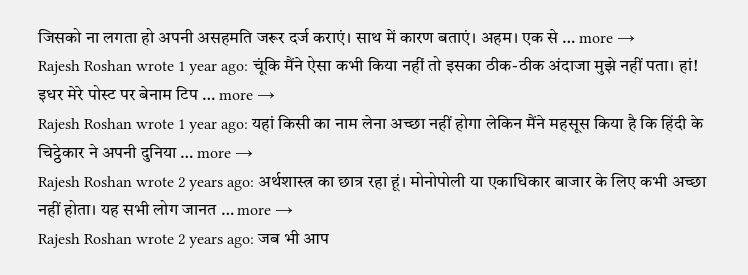जिसको ना लगता हो अपनी असहमति जरूर दर्ज कराएं। साथ में कारण बताएं। अहम। एक से … more →
Rajesh Roshan wrote 1 year ago: चूंकि मैंने ऐसा कभी किया नहीं तो इसका ठीक-ठीक अंदाजा मुझे नहीं पता। हां! इधर मेरे पोस्ट पर बेनाम टिप … more →
Rajesh Roshan wrote 1 year ago: यहां किसी का नाम लेना अच्छा नहीं होगा लेकिन मैंने महसूस किया है कि हिंदी के चिट्ठेकार ने अपनी दुनिया … more →
Rajesh Roshan wrote 2 years ago: अर्थशास्त्र का छात्र रहा हूं। मोनोपोली या एकाधिकार बाजार के लिए कभी अच्छा नहीं होता। यह सभी लोग जानत … more →
Rajesh Roshan wrote 2 years ago: जब भी आप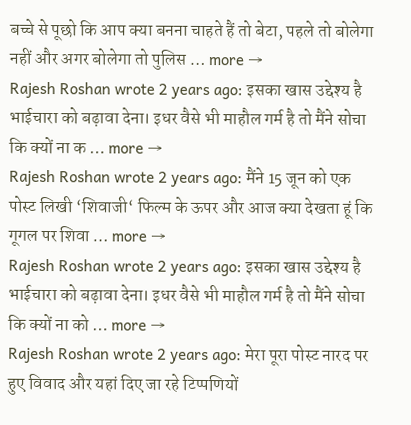बच्चे से पूछो कि आप क्या बनना चाहते हैं तो बेटा, पहले तो बोलेगा नहीं और अगर बोलेगा तो पुलिस … more →
Rajesh Roshan wrote 2 years ago: इसका खास उद्देश्य है भाईचारा को बढ़ावा देना। इधर वैसे भी माहौल गर्म है तो मैंने सोचा कि क्यों ना क … more →
Rajesh Roshan wrote 2 years ago: मैंने 15 जून को एक पोस्ट लिखी ‘शिवाजी‘ फिल्म के ऊपर और आज क्या देखता हूं कि गूगल पर शिवा … more →
Rajesh Roshan wrote 2 years ago: इसका खास उद्देश्य है भाईचारा को बढ़ावा देना। इधर वैसे भी माहौल गर्म है तो मैंने सोचा कि क्यों ना को … more →
Rajesh Roshan wrote 2 years ago: मेरा पूरा पोस्ट नारद पर हुए विवाद और यहां दिए जा रहे टिप्पणियों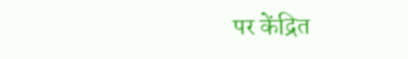पर केंद्रित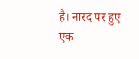है। नारद पर हुए एक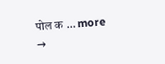पोल क … more →